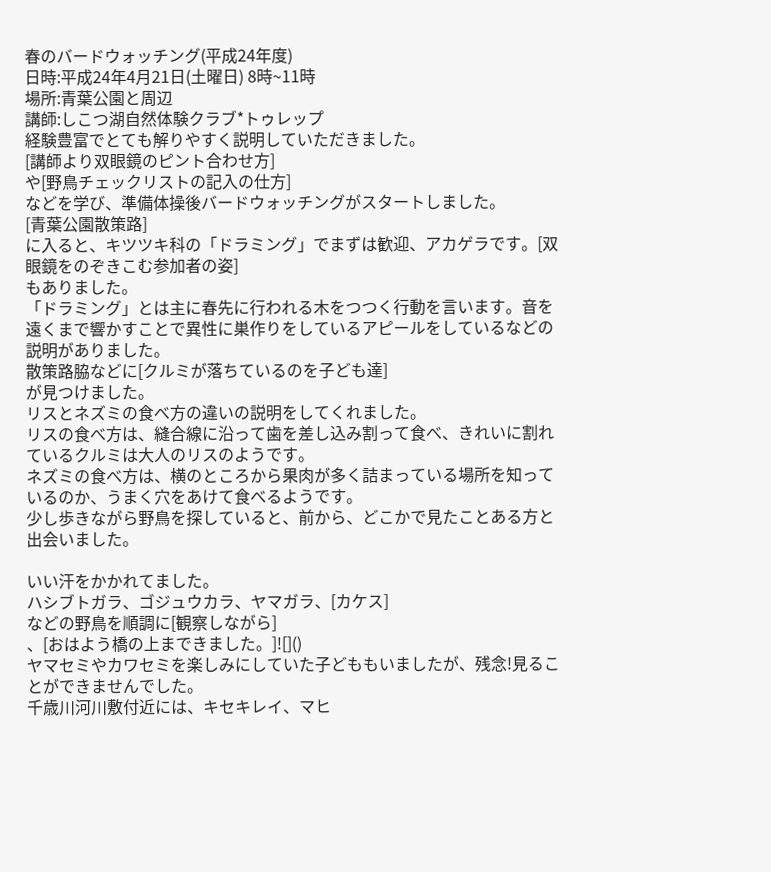春のバードウォッチング(平成24年度)
日時:平成24年4月21日(土曜日) 8時~11時
場所:青葉公園と周辺
講師:しこつ湖自然体験クラブ*トゥレップ
経験豊富でとても解りやすく説明していただきました。
[講師より双眼鏡のピント合わせ方]
や[野鳥チェックリストの記入の仕方]
などを学び、準備体操後バードウォッチングがスタートしました。
[青葉公園散策路]
に入ると、キツツキ科の「ドラミング」でまずは歓迎、アカゲラです。[双眼鏡をのぞきこむ参加者の姿]
もありました。
「ドラミング」とは主に春先に行われる木をつつく行動を言います。音を遠くまで響かすことで異性に巣作りをしているアピールをしているなどの説明がありました。
散策路脇などに[クルミが落ちているのを子ども達]
が見つけました。
リスとネズミの食べ方の違いの説明をしてくれました。
リスの食べ方は、縫合線に沿って歯を差し込み割って食べ、きれいに割れているクルミは大人のリスのようです。
ネズミの食べ方は、横のところから果肉が多く詰まっている場所を知っているのか、うまく穴をあけて食べるようです。
少し歩きながら野鳥を探していると、前から、どこかで見たことある方と出会いました。

いい汗をかかれてました。
ハシブトガラ、ゴジュウカラ、ヤマガラ、[カケス]
などの野鳥を順調に[観察しながら]
、[おはよう橋の上まできました。]![]()
ヤマセミやカワセミを楽しみにしていた子どももいましたが、残念!見ることができませんでした。
千歳川河川敷付近には、キセキレイ、マヒ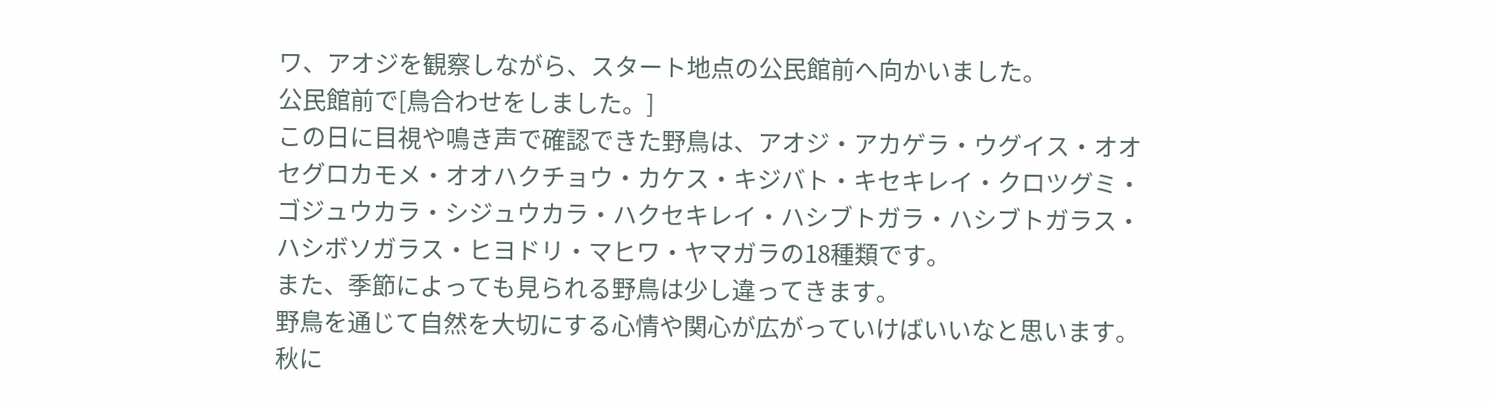ワ、アオジを観察しながら、スタート地点の公民館前へ向かいました。
公民館前で[鳥合わせをしました。]
この日に目視や鳴き声で確認できた野鳥は、アオジ・アカゲラ・ウグイス・オオセグロカモメ・オオハクチョウ・カケス・キジバト・キセキレイ・クロツグミ・ゴジュウカラ・シジュウカラ・ハクセキレイ・ハシブトガラ・ハシブトガラス・ハシボソガラス・ヒヨドリ・マヒワ・ヤマガラの18種類です。
また、季節によっても見られる野鳥は少し違ってきます。
野鳥を通じて自然を大切にする心情や関心が広がっていけばいいなと思います。
秋に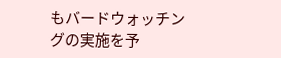もバードウォッチングの実施を予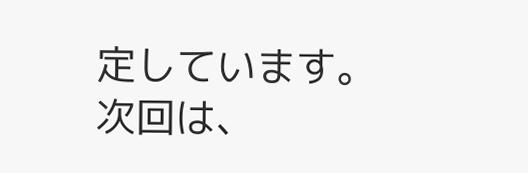定しています。
次回は、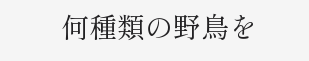何種類の野鳥を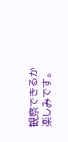観察できるか楽しみです。